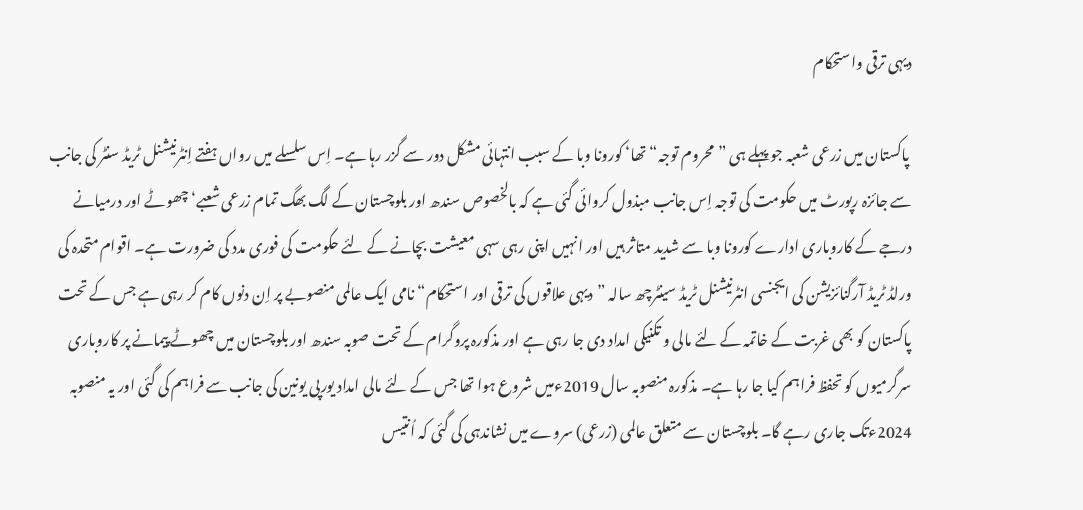دیہی ترقی واستحکام

 پاکستان میں زرعی شعبہ جو پہلے ہی ”محروم توجہ“ تھا‘ کورونا وبا کے سبب انتہائی مشکل دور سے گزر رہا ہے۔ اِس سلسلے میں رواں ہفتے اِنٹرنیشنل ٹریڈ سنٹر کی جانب سے جائزہ رپورٹ میں حکومت کی توجہ اِس جانب مبذول کروائی گئی ہے کہ بالخصوص سندھ اور بلوچستان کے لگ بھگ تمام زرعی شعبے‘ چھوٹے اور درمیانے درجے کے کاروباری ادارے کورونا وبا سے شدید متاثر ہیں اور انہیں اپنی رہی سہی معیشت بچانے کے لئے حکومت کی فوری مدد کی ضرورت ہے۔ اقوام متحدہ کی ورلڈ ٹریڈ آرگنائزیشن کی ایجنسی انٹرنیشنل ٹریڈ سینٹرچھ سالہ ”دیہی علاقوں کی ترقی اور استحکام“ نامی ایک عالمی منصوبے پر اِن دنوں کام کر رہی ہے جس کے تحت پاکستان کو بھی غربت کے خاتمہ کے لئے مالی و تکنیکی امداد دی جا رہی ہے اور مذکورہ پروگرام کے تحت صوبہ سندھ اور بلوچستان میں چھوٹے پیمانے پر کاروباری سرگرمیوں کو تحفظ فراہم کیا جا رہا ہے۔ مذکورہ منصوبہ سال 2019ءمیں شروع ہوا تھا جس کے لئے مالی امداد یورپی یونین کی جانب سے فراہم کی گئی اور یہ منصوبہ 2024ءتک جاری رہے گا۔ بلوچستان سے متعلق عالمی (زرعی) سروے میں نشاندہی کی گئی کہ اُنتیس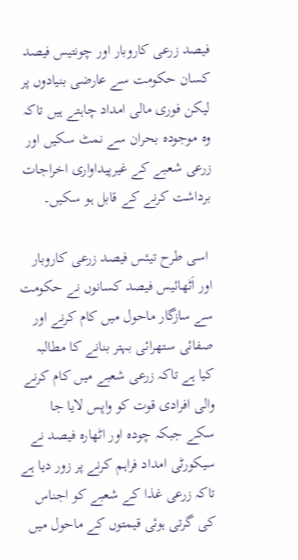فیصد زرعی کاروبار اور چونتیس فیصد کسان حکومت سے عارضی بنیادوں پر لیکن فوری مالی امداد چاہتے ہیں تاکہ وہ موجودہ بحران سے نمٹ سکیں اور زرعی شعبے کے غیرپیداواری اخراجات برداشت کرنے کے قابل ہو سکیں۔

 اسی طرح تیئس فیصد زرعی کاروبار اور اَٹھائیس فیصد کسانوں نے حکومت سے سازگار ماحول میں کام کرنے اور صفائی ستھرائی بہتر بنانے کا مطالبہ کیا ہے تاکہ زرعی شعبے میں کام کرنے والی افرادی قوت کو واپس لایا جا سکے جبکہ چودہ اور اٹھارہ فیصد نے سیکورٹی امداد فراہم کرنے پر زور دیا ہے تاکہ زرعی غذا کے شعبے کو اجناس کی گرتی ہوئی قیمتوں کے ماحول میں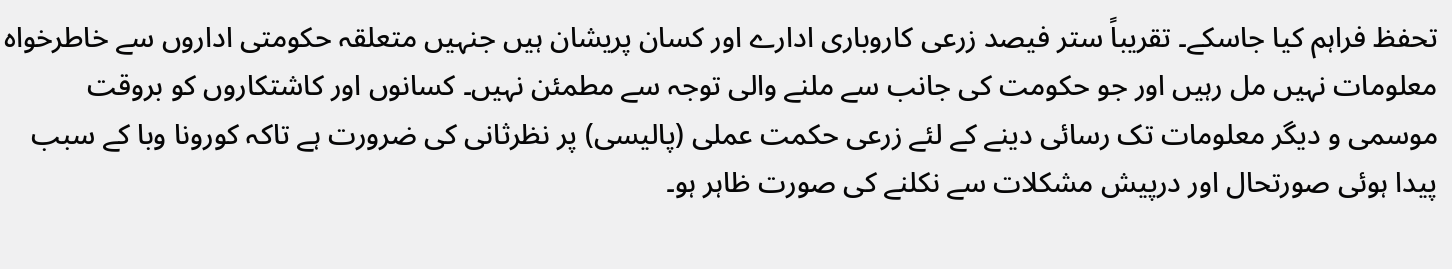تحفظ فراہم کیا جاسکے۔ تقریباً ستر فیصد زرعی کاروباری ادارے اور کسان پریشان ہیں جنہیں متعلقہ حکومتی اداروں سے خاطرخواہ معلومات نہیں مل رہیں اور جو حکومت کی جانب سے ملنے والی توجہ سے مطمئن نہیں۔ کسانوں اور کاشتکاروں کو بروقت موسمی و دیگر معلومات تک رسائی دینے کے لئے زرعی حکمت عملی (پالیسی) پر نظرثانی کی ضرورت ہے تاکہ کورونا وبا کے سبب پیدا ہوئی صورتحال اور درپیش مشکلات سے نکلنے کی صورت ظاہر ہو۔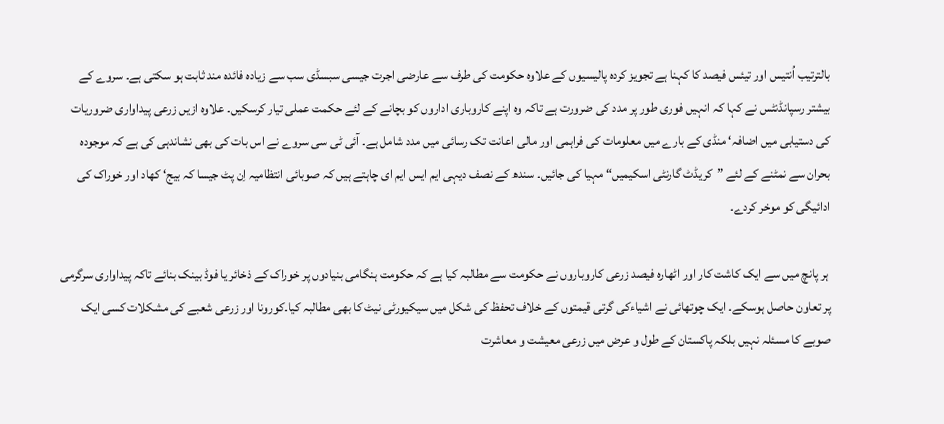بالترتیب اُنتیس اور تیئس فیصد کا کہنا ہے تجویز کردہ پالیسیوں کے علاوہ حکومت کی طرف سے عارضی اجرت جیسی سبسڈی سب سے زیادہ فائدہ مند ثابت ہو سکتی ہے۔ سروے کے بیشتر رسپانڈنٹس نے کہا کہ انہیں فوری طور پر مدد کی ضرورت ہے تاکہ وہ اپنے کاروباری اداروں کو بچانے کے لئے حکمت عملی تیار کرسکیں۔ علاوہ ازیں زرعی پیداواری ضروریات کی دستیابی میں اضافہ‘ منڈی کے بارے میں معلومات کی فراہمی اور مالی اعانت تک رسائی میں مدد شامل ہے۔ آئی ٹی سی سروے نے اس بات کی بھی نشاندہی کی ہے کہ موجودہ بحران سے نمٹنے کے لئے ”کریڈٹ گارنٹی اسکیمیں“ مہیا کی جائیں۔ سندھ کے نصف دیہی ایم ایس ایم ای چاہتے ہیں کہ صوبائی انتظامیہ اِن پٹ جیسا کہ بیج‘ کھاد اور خوراک کی ادائیگی کو موخر کردے۔

 ہر پانچ میں سے ایک کاشت کار اور اٹھارہ فیصد زرعی کاروباروں نے حکومت سے مطالبہ کیا ہے کہ حکومت ہنگامی بنیادوں پر خوراک کے ذخائر یا فوڈ بینک بنائے تاکہ پیداواری سرگرمی پر تعاون حاصل ہوسکے۔ ایک چوتھائی نے اشیاءکی گرتی قیمتوں کے خلاف تحفظ کی شکل میں سیکیورٹی نیٹ کا بھی مطالبہ کیا۔کورونا اور زرعی شعبے کی مشکلات کسی ایک صوبے کا مسئلہ نہیں بلکہ پاکستان کے طول و عرض میں زرعی معیشت و معاشرت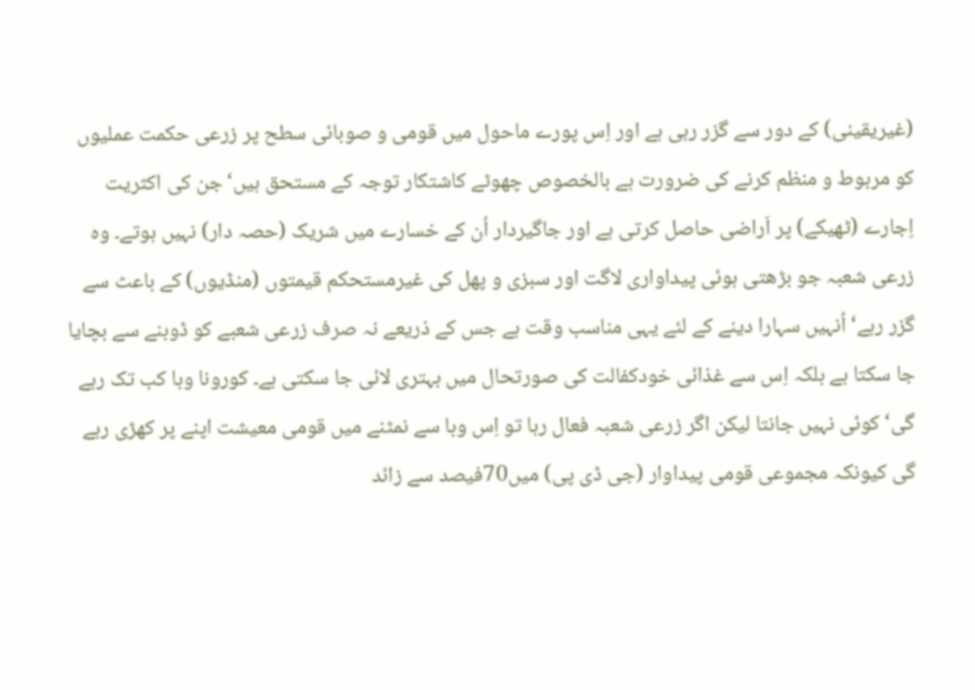(غیریقینی) کے دور سے گزر رہی ہے اور اِس پورے ماحول میں قومی و صوبائی سطح پر زرعی حکمت عملیوں کو مربوط و منظم کرنے کی ضرورت ہے بالخصوص چھوٹے کاشتکار توجہ کے مستحق ہیں‘ جن کی اکثریت اِجارے (ٹھیکے) پر اَراضی حاصل کرتی ہے اور جاگیردار اُن کے خسارے میں شریک (حصہ دار) نہیں ہوتے۔ وہ زرعی شعبہ جو بڑھتی ہوئی پیداواری لاگت اور سبزی و پھل کی غیرمستحکم قیمتوں (منڈیوں) کے باعث سے گزر رہے‘ اُنہیں سہارا دینے کے لئے یہی مناسب وقت ہے جس کے ذریعے نہ صرف زرعی شعبے کو ڈوبنے سے بچایا جا سکتا ہے بلکہ اِس سے غذائی خودکفالت کی صورتحال میں بہتری لائی جا سکتی ہے۔ کورونا وبا کب تک رہے گی‘ کوئی نہیں جانتا لیکن اگر زرعی شعبہ فعال رہا تو اِس وبا سے نمٹنے میں قومی معیشت اپنے پر کھڑی رہے گی کیونکہ مجموعی قومی پیداوار (جی ڈی پی) میں70فیصد سے زائد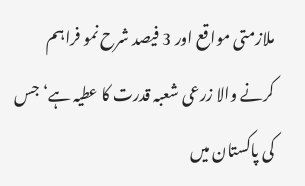ملازمتی مواقع اور 3 فیصد شرح نمو فراہم کرنے والا زرعی شعبہ قدرت کا عطیہ ہے‘ جس کی پاکستان میں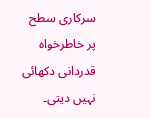سرکاری سطح پر خاطرخواہ قدردانی دکھائی نہیں دیتی۔